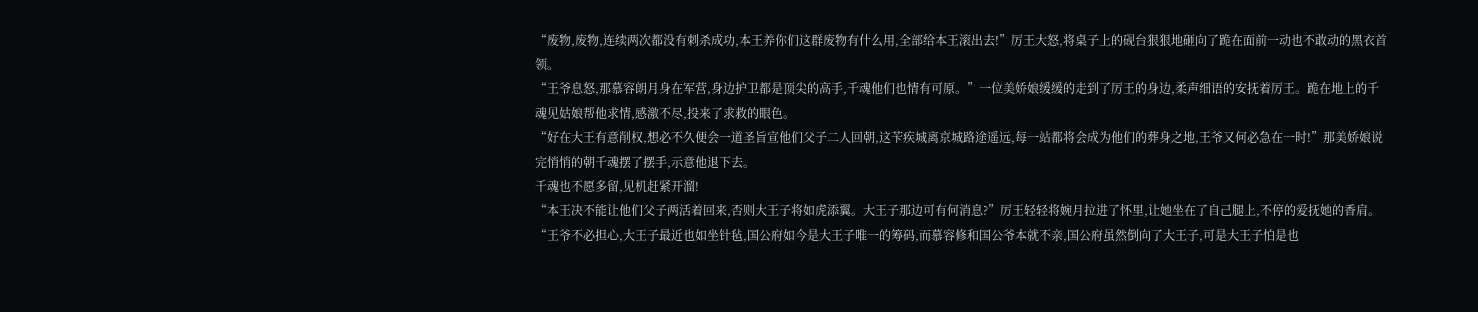“废物,废物,连续两次都没有刺杀成功,本王养你们这群废物有什么用,全部给本王滚出去!”厉王大怒,将桌子上的砚台狠狠地砸向了跪在面前一动也不敢动的黑衣首领。
“王爷息怒,那慕容朗月身在军营,身边护卫都是顶尖的高手,千魂他们也情有可原。”一位美娇娘缓缓的走到了厉王的身边,柔声细语的安抚着厉王。跪在地上的千魂见姑娘帮他求情,感激不尽,投来了求救的眼色。
“好在大王有意削权,想必不久便会一道圣旨宣他们父子二人回朝,这苄疾城离京城路途遥远,每一站都将会成为他们的葬身之地,王爷又何必急在一时!”那美娇娘说完悄悄的朝千魂摆了摆手,示意他退下去。
千魂也不愿多留,见机赶紧开溜!
“本王决不能让他们父子两活着回来,否则大王子将如虎添翼。大王子那边可有何消息?”厉王轻轻将婉月拉进了怀里,让她坐在了自己腿上,不停的爱抚她的香肩。
“王爷不必担心,大王子最近也如坐针毡,国公府如今是大王子唯一的筹码,而慕容修和国公爷本就不亲,国公府虽然倒向了大王子,可是大王子怕是也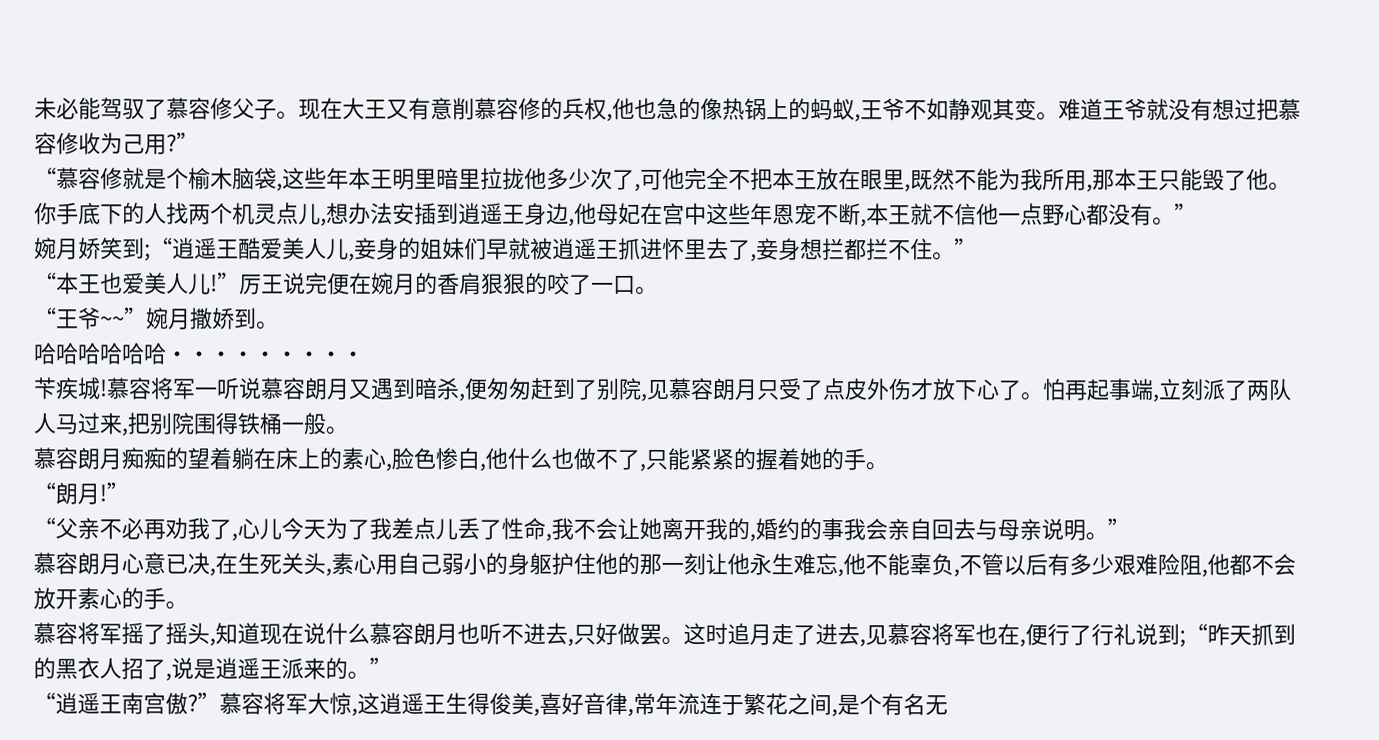未必能驾驭了慕容修父子。现在大王又有意削慕容修的兵权,他也急的像热锅上的蚂蚁,王爷不如静观其变。难道王爷就没有想过把慕容修收为己用?”
“慕容修就是个榆木脑袋,这些年本王明里暗里拉拢他多少次了,可他完全不把本王放在眼里,既然不能为我所用,那本王只能毁了他。你手底下的人找两个机灵点儿,想办法安插到逍遥王身边,他母妃在宫中这些年恩宠不断,本王就不信他一点野心都没有。”
婉月娇笑到;“逍遥王酷爱美人儿,妾身的姐妹们早就被逍遥王抓进怀里去了,妾身想拦都拦不住。”
“本王也爱美人儿!”厉王说完便在婉月的香肩狠狠的咬了一口。
“王爷~~”婉月撒娇到。
哈哈哈哈哈哈·········
苄疾城!慕容将军一听说慕容朗月又遇到暗杀,便匆匆赶到了别院,见慕容朗月只受了点皮外伤才放下心了。怕再起事端,立刻派了两队人马过来,把别院围得铁桶一般。
慕容朗月痴痴的望着躺在床上的素心,脸色惨白,他什么也做不了,只能紧紧的握着她的手。
“朗月!”
“父亲不必再劝我了,心儿今天为了我差点儿丢了性命,我不会让她离开我的,婚约的事我会亲自回去与母亲说明。”
慕容朗月心意已决,在生死关头,素心用自己弱小的身躯护住他的那一刻让他永生难忘,他不能辜负,不管以后有多少艰难险阻,他都不会放开素心的手。
慕容将军摇了摇头,知道现在说什么慕容朗月也听不进去,只好做罢。这时追月走了进去,见慕容将军也在,便行了行礼说到;“昨天抓到的黑衣人招了,说是逍遥王派来的。”
“逍遥王南宫傲?”慕容将军大惊,这逍遥王生得俊美,喜好音律,常年流连于繁花之间,是个有名无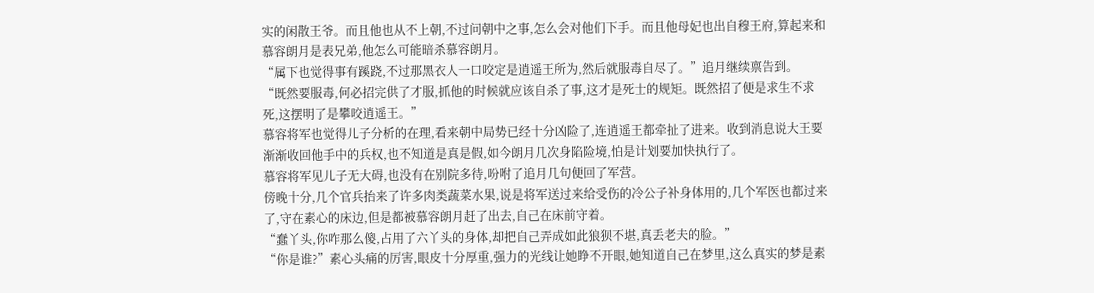实的闲散王爷。而且他也从不上朝,不过问朝中之事,怎么会对他们下手。而且他母妃也出自穆王府,算起来和慕容朗月是表兄弟,他怎么可能暗杀慕容朗月。
“属下也觉得事有蹊跷,不过那黑衣人一口咬定是逍遥王所为,然后就服毒自尽了。”追月继续禀告到。
“既然要服毒,何必招完供了才服,抓他的时候就应该自杀了事,这才是死士的规矩。既然招了便是求生不求死,这摆明了是攀咬逍遥王。”
慕容将军也觉得儿子分析的在理,看来朝中局势已经十分凶险了,连逍遥王都牵扯了进来。收到消息说大王要渐渐收回他手中的兵权,也不知道是真是假,如今朗月几次身陷险境,怕是计划要加快执行了。
慕容将军见儿子无大碍,也没有在别院多待,吩咐了追月几句便回了军营。
傍晚十分,几个官兵抬来了许多肉类蔬菜水果,说是将军送过来给受伤的冷公子补身体用的,几个军医也都过来了,守在素心的床边,但是都被慕容朗月赶了出去,自己在床前守着。
“蠢丫头,你咋那么傻,占用了六丫头的身体,却把自己弄成如此狼狈不堪,真丢老夫的脸。”
“你是谁?”素心头痛的厉害,眼皮十分厚重,强力的光线让她睁不开眼,她知道自己在梦里,这么真实的梦是素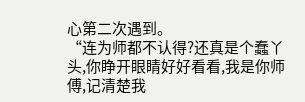心第二次遇到。
“连为师都不认得?还真是个蠢丫头,你睁开眼睛好好看看,我是你师傅,记清楚我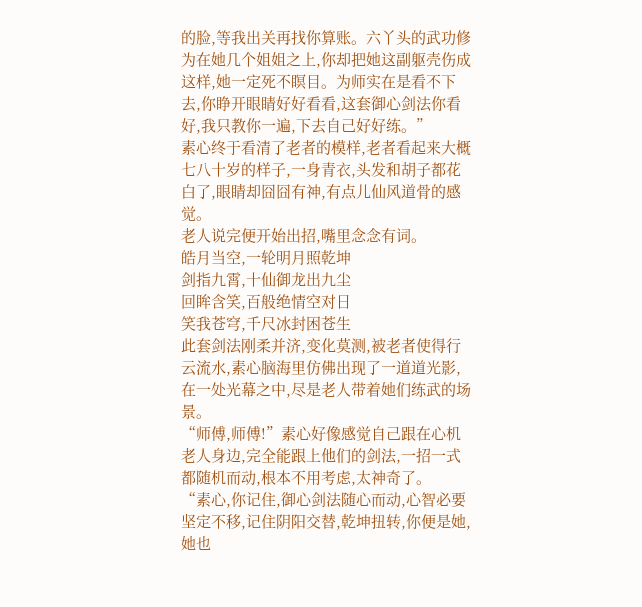的脸,等我出关再找你算账。六丫头的武功修为在她几个姐姐之上,你却把她这副躯壳伤成这样,她一定死不瞑目。为师实在是看不下去,你睁开眼睛好好看看,这套御心剑法你看好,我只教你一遍,下去自己好好练。”
素心终于看清了老者的模样,老者看起来大概七八十岁的样子,一身青衣,头发和胡子都花白了,眼睛却囧囧有神,有点儿仙风道骨的感觉。
老人说完便开始出招,嘴里念念有词。
皓月当空,一轮明月照乾坤
剑指九霄,十仙御龙出九尘
回眸含笑,百般绝情空对日
笑我苍穹,千尺冰封困苍生
此套剑法刚柔并济,变化莫测,被老者使得行云流水,素心脑海里仿佛出现了一道道光影,在一处光幕之中,尽是老人带着她们练武的场景。
“师傅,师傅!”素心好像感觉自己跟在心机老人身边,完全能跟上他们的剑法,一招一式都随机而动,根本不用考虑,太神奇了。
“素心,你记住,御心剑法随心而动,心智必要坚定不移,记住阴阳交替,乾坤扭转,你便是她,她也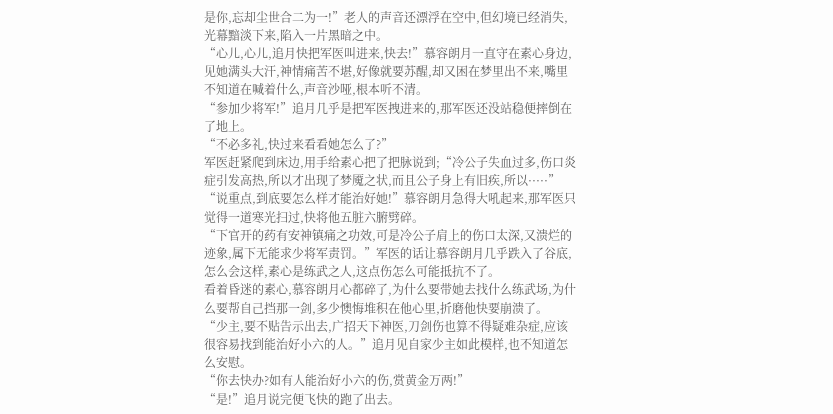是你,忘却尘世合二为一!”老人的声音还漂浮在空中,但幻境已经消失,光幕黯淡下来,陷入一片黑暗之中。
“心儿,心儿,追月快把军医叫进来,快去!”慕容朗月一直守在素心身边,见她满头大汗,神情痛苦不堪,好像就要苏醒,却又困在梦里出不来,嘴里不知道在喊着什么,声音沙哑,根本听不清。
“参加少将军!”追月几乎是把军医拽进来的,那军医还没站稳便摔倒在了地上。
“不必多礼,快过来看看她怎么了?”
军医赶紧爬到床边,用手给素心把了把脉说到;“冷公子失血过多,伤口炎症引发高热,所以才出现了梦魇之状,而且公子身上有旧疾,所以·····”
“说重点,到底要怎么样才能治好她!”慕容朗月急得大吼起来,那军医只觉得一道寒光扫过,快将他五脏六腑劈碎。
“下官开的药有安神镇痛之功效,可是冷公子肩上的伤口太深,又溃烂的迹象,属下无能求少将军责罚。”军医的话让慕容朗月几乎跌入了谷底,怎么会这样,素心是练武之人,这点伤怎么可能抵抗不了。
看着昏迷的素心,慕容朗月心都碎了,为什么要带她去找什么练武场,为什么要帮自己挡那一剑,多少懊悔堆积在他心里,折磨他快要崩溃了。
“少主,要不贴告示出去,广招天下神医,刀剑伤也算不得疑难杂症,应该很容易找到能治好小六的人。”追月见自家少主如此模样,也不知道怎么安慰。
“你去快办?如有人能治好小六的伤,赏黄金万两!”
“是!”追月说完便飞快的跑了出去。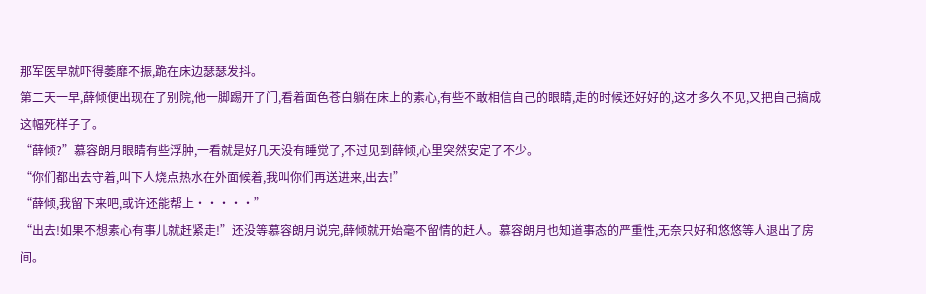那军医早就吓得萎靡不振,跪在床边瑟瑟发抖。
第二天一早,薛倾便出现在了别院,他一脚踢开了门,看着面色苍白躺在床上的素心,有些不敢相信自己的眼睛,走的时候还好好的,这才多久不见,又把自己搞成这幅死样子了。
“薛倾?”慕容朗月眼睛有些浮肿,一看就是好几天没有睡觉了,不过见到薛倾,心里突然安定了不少。
“你们都出去守着,叫下人烧点热水在外面候着,我叫你们再送进来,出去!”
“薛倾,我留下来吧,或许还能帮上·····”
“出去!如果不想素心有事儿就赶紧走!”还没等慕容朗月说完,薛倾就开始毫不留情的赶人。慕容朗月也知道事态的严重性,无奈只好和悠悠等人退出了房间。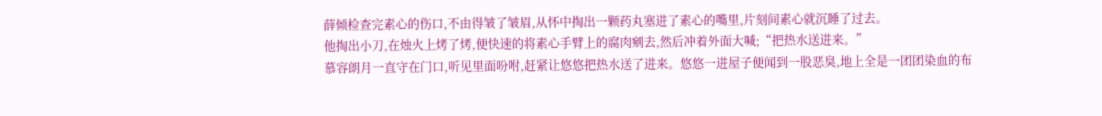薛倾检查完素心的伤口,不由得皱了皱眉,从怀中掏出一颗药丸塞进了素心的嘴里,片刻间素心就沉睡了过去。
他掏出小刀,在烛火上烤了烤,便快速的将素心手臂上的腐肉剜去,然后冲着外面大喊;“把热水送进来。”
慕容朗月一直守在门口,听见里面吩咐,赶紧让悠悠把热水送了进来。悠悠一进屋子便闻到一股恶臭,地上全是一团团染血的布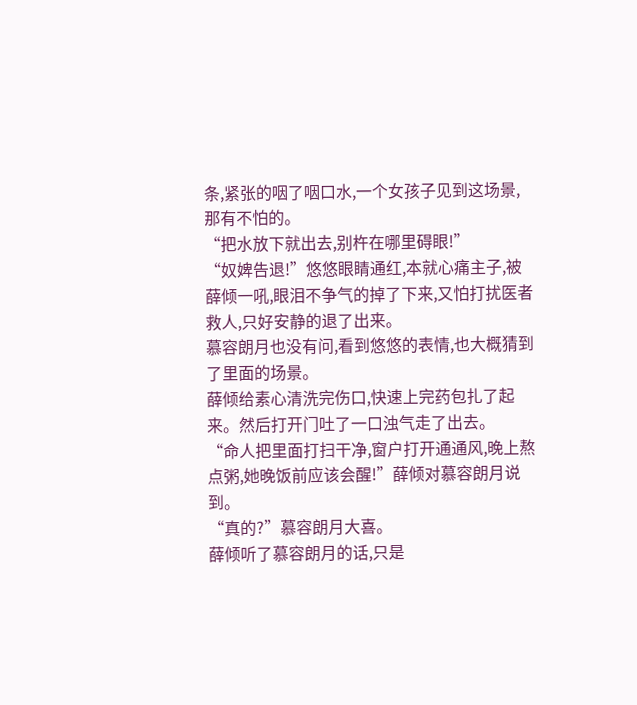条,紧张的咽了咽口水,一个女孩子见到这场景,那有不怕的。
“把水放下就出去,别杵在哪里碍眼!”
“奴婢告退!”悠悠眼睛通红,本就心痛主子,被薛倾一吼,眼泪不争气的掉了下来,又怕打扰医者救人,只好安静的退了出来。
慕容朗月也没有问,看到悠悠的表情,也大概猜到了里面的场景。
薛倾给素心清洗完伤口,快速上完药包扎了起来。然后打开门吐了一口浊气走了出去。
“命人把里面打扫干净,窗户打开通通风,晚上熬点粥,她晚饭前应该会醒!”薛倾对慕容朗月说到。
“真的?”慕容朗月大喜。
薛倾听了慕容朗月的话,只是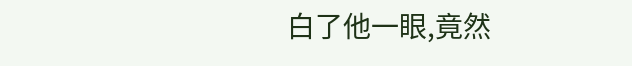白了他一眼,竟然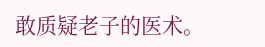敢质疑老子的医术。